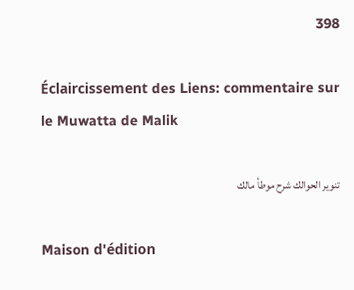398

Éclaircissement des Liens: commentaire sur le Muwatta de Malik

تنوير الحوالك شرح موطأ مالك

Maison d'édition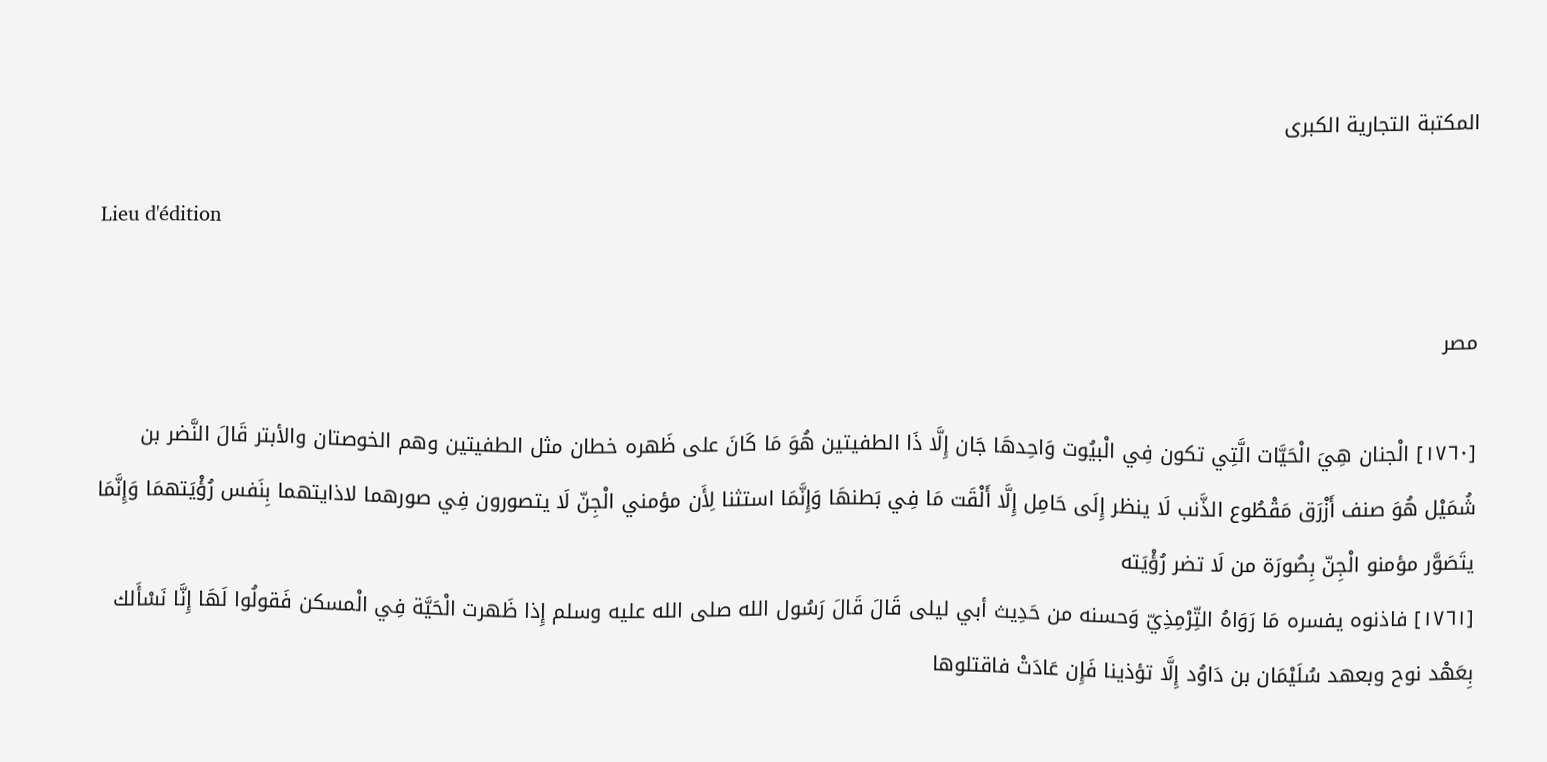المكتبة التجارية الكبرى

Lieu d'édition

مصر

[١٧٦٠] الْجنان هِيَ الْحَيَّات الَّتِي تكون فِي الْبيُوت وَاحِدهَا جَان إِلَّا ذَا الطفيتين هُوَ مَا كَانَ على ظَهره خطان مثل الطفيتين وهم الخوصتان والأبتر قَالَ النَّضر بن شُمَيْل هُوَ صنف أَزْرَق مَقْطُوع الذَّنب لَا ينظر إِلَى حَامِل إِلَّا أَلْقَت مَا فِي بَطنهَا وَإِنَّمَا استثنا لِأَن مؤمني الْجِنّ لَا يتصورون فِي صورهما لاذايتهما بِنَفس رُؤْيَتهمَا وَإِنَّمَا يتَصَوَّر مؤمنو الْجِنّ بِصُورَة من لَا تضر رُؤْيَته
[١٧٦١] فاذنوه يفسره مَا رَوَاهُ التِّرْمِذِيّ وَحسنه من حَدِيث أبي ليلى قَالَ قَالَ رَسُول الله صلى الله عليه وسلم إِذا ظَهرت الْحَيَّة فِي الْمسكن فَقولُوا لَهَا إِنَّا نَسْأَلك بِعَهْد نوح وبعهد سُلَيْمَان بن دَاوُد إِلَّا تؤذينا فَإِن عَادَتْ فاقتلوها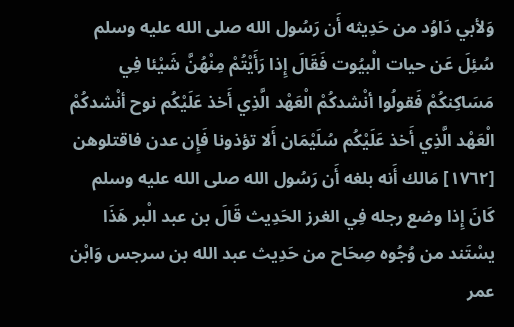وَلأبي دَاوُد من حَدِيثه أَن رَسُول الله صلى الله عليه وسلم سُئِلَ عَن حيات الْبيُوت فَقَالَ إِذا رَأَيْتُمْ مِنْهُنَّ شَيْئا فِي مَسَاكِنكُمْ فَقولُوا أنْشدكُمْ الْعَهْد الَّذِي أَخذ عَلَيْكُم نوح أنْشدكُمْ الْعَهْد الَّذِي أَخذ عَلَيْكُم سُلَيْمَان أَلا تؤذونا فَإِن عدن فاقتلوهن
[١٧٦٢] مَالك أَنه بلغه أَن رَسُول الله صلى الله عليه وسلم كَانَ إِذا وضع رجله فِي الغرز الحَدِيث قَالَ بن عبد الْبر هَذَا يسْتَند من وُجُوه صِحَاح من حَدِيث عبد الله بن سرجس وَابْن عمر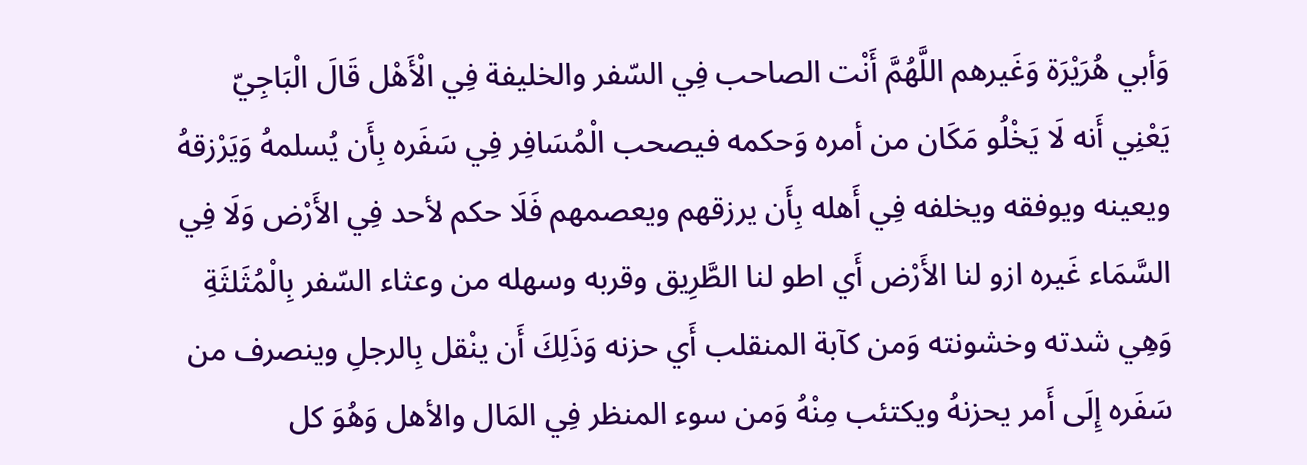وَأبي هُرَيْرَة وَغَيرهم اللَّهُمَّ أَنْت الصاحب فِي السّفر والخليفة فِي الْأَهْل قَالَ الْبَاجِيّ يَعْنِي أَنه لَا يَخْلُو مَكَان من أمره وَحكمه فيصحب الْمُسَافِر فِي سَفَره بِأَن يُسلمهُ وَيَرْزقهُ ويعينه ويوفقه ويخلفه فِي أَهله بِأَن يرزقهم ويعصمهم فَلَا حكم لأحد فِي الأَرْض وَلَا فِي السَّمَاء غَيره ازو لنا الأَرْض أَي اطو لنا الطَّرِيق وقربه وسهله من وعثاء السّفر بِالْمُثَلثَةِ وَهِي شدته وخشونته وَمن كآبة المنقلب أَي حزنه وَذَلِكَ أَن ينْقل بِالرجلِ وينصرف من سَفَره إِلَى أَمر يحزنهُ ويكتئب مِنْهُ وَمن سوء المنظر فِي المَال والأهل وَهُوَ كل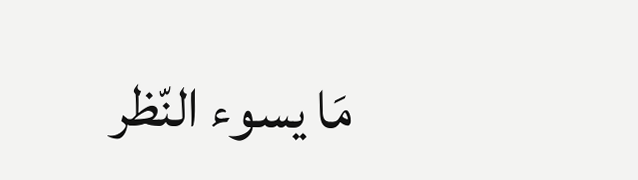مَا يسوء النّظر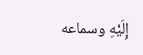إِلَيْهِ وسماعه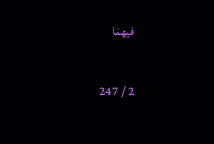فيهمَا

2 / 247